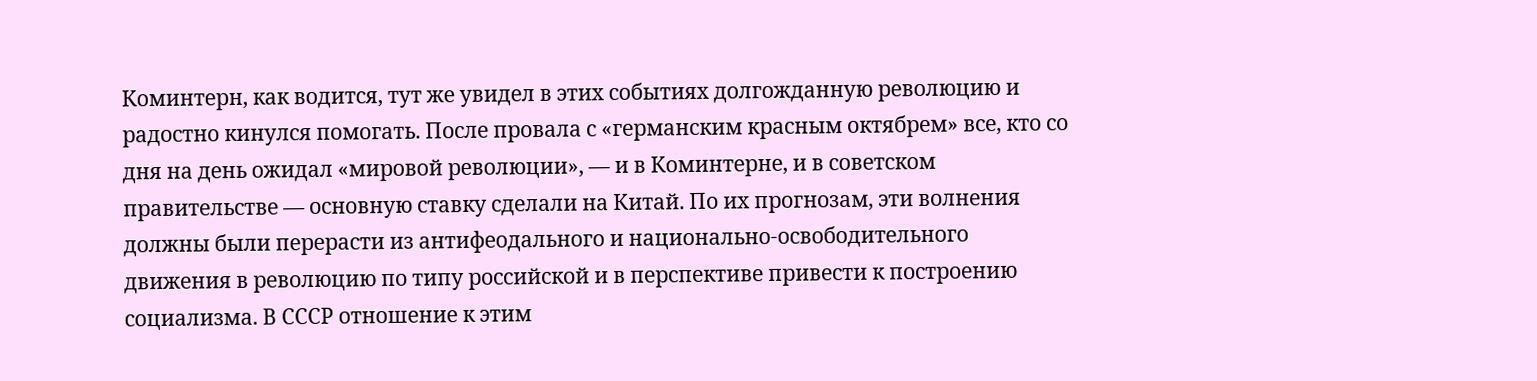Коминтерн, как водится, тут же увидел в этих событиях долгожданную революцию и радостно кинулся помогать. После провала с «германским красным октябрем» все, кто со дня на день ожидал «мировой революции», — и в Коминтерне, и в советском правительстве — основную ставку сделали на Китай. По их прогнозам, эти волнения должны были перерасти из антифеодального и национально-освободительного движения в революцию по типу российской и в перспективе привести к построению социализма. В СССР отношение к этим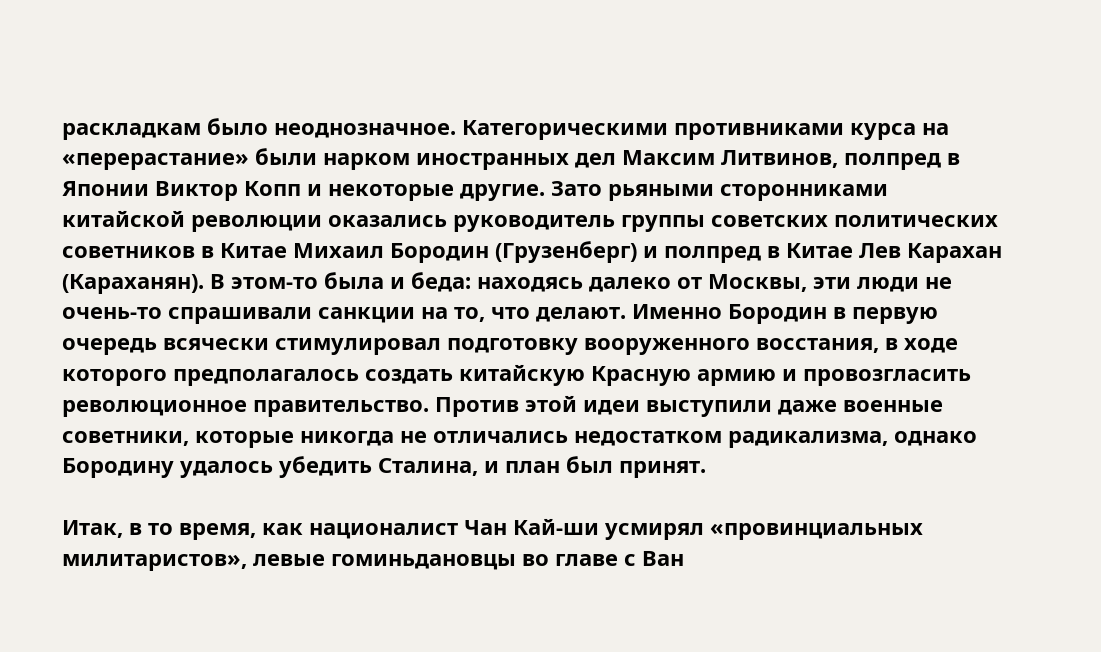раскладкам было неоднозначное. Категорическими противниками курса на «перерастание» были нарком иностранных дел Максим Литвинов, полпред в Японии Виктор Копп и некоторые другие. Зато рьяными сторонниками китайской революции оказались руководитель группы советских политических советников в Китае Михаил Бородин (Грузенберг) и полпред в Китае Лев Карахан (Караханян). В этом-то была и беда: находясь далеко от Москвы, эти люди не очень-то спрашивали санкции на то, что делают. Именно Бородин в первую очередь всячески стимулировал подготовку вооруженного восстания, в ходе которого предполагалось создать китайскую Красную армию и провозгласить революционное правительство. Против этой идеи выступили даже военные советники, которые никогда не отличались недостатком радикализма, однако Бородину удалось убедить Сталина, и план был принят.

Итак, в то время, как националист Чан Кай-ши усмирял «провинциальных милитаристов», левые гоминьдановцы во главе с Ван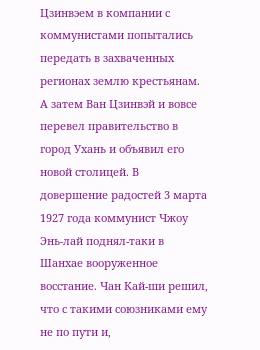Цзинвэем в компании с коммунистами попытались передать в захваченных регионах землю крестьянам. А затем Ван Цзинвэй и вовсе перевел правительство в город Ухань и объявил его новой столицей. В довершение радостей 3 марта 1927 года коммунист Чжоу Энь-лай поднял-таки в Шанхае вооруженное восстание. Чан Кай-ши решил, что с такими союзниками ему не по пути и,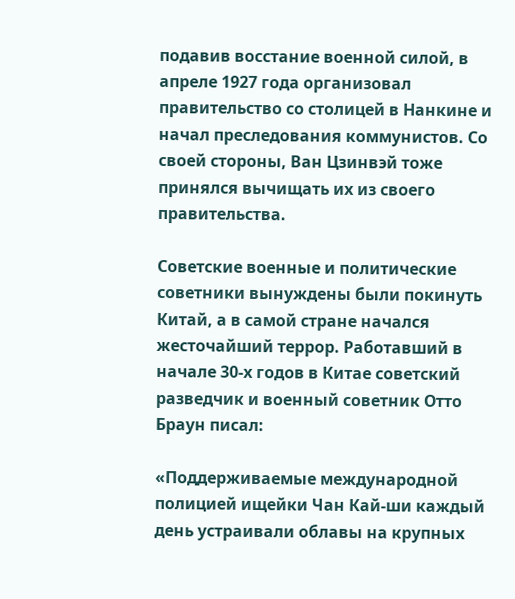подавив восстание военной силой, в апреле 1927 года организовал правительство со столицей в Нанкине и начал преследования коммунистов. Со своей стороны, Ван Цзинвэй тоже принялся вычищать их из своего правительства.

Советские военные и политические советники вынуждены были покинуть Китай, а в самой стране начался жесточайший террор. Работавший в начале 30-х годов в Китае советский разведчик и военный советник Отто Браун писал:

«Поддерживаемые международной полицией ищейки Чан Кай-ши каждый день устраивали облавы на крупных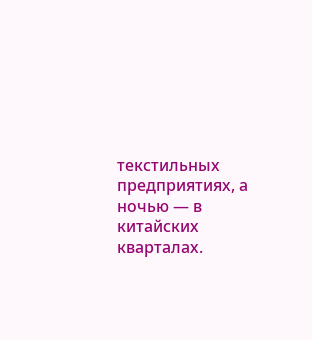текстильных предприятиях, а ночью — в китайских кварталах.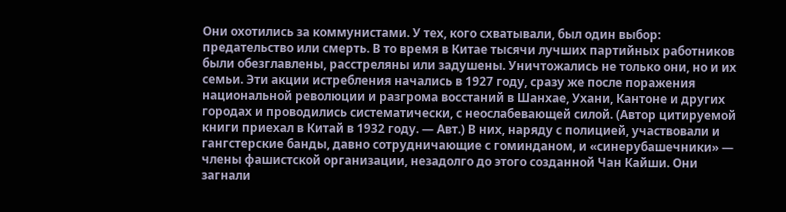Они охотились за коммунистами. У тех, кого схватывали, был один выбор: предательство или смерть. В то время в Китае тысячи лучших партийных работников были обезглавлены, расстреляны или задушены. Уничтожались не только они, но и их семьи. Эти акции истребления начались в 1927 году, сразу же после поражения национальной революции и разгрома восстаний в Шанхае, Ухани, Кантоне и других городах и проводились систематически, с неослабевающей силой. (Автор цитируемой книги приехал в Китай в 1932 году. — Авт.) В них, наряду с полицией, участвовали и гангстерские банды, давно сотрудничающие с гоминданом, и «синерубашечники» — члены фашистской организации, незадолго до этого созданной Чан Кайши. Они загнали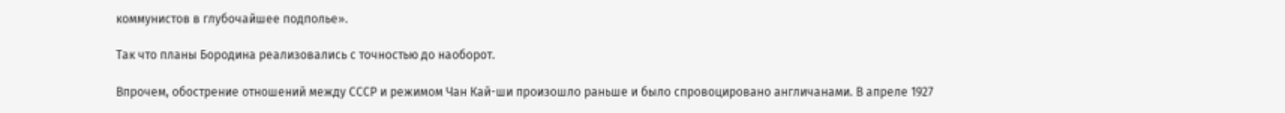коммунистов в глубочайшее подполье».

Так что планы Бородина реализовались с точностью до наоборот.

Впрочем, обострение отношений между СССР и режимом Чан Кай-ши произошло раньше и было спровоцировано англичанами. В апреле 1927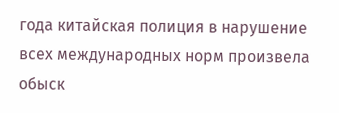года китайская полиция в нарушение всех международных норм произвела обыск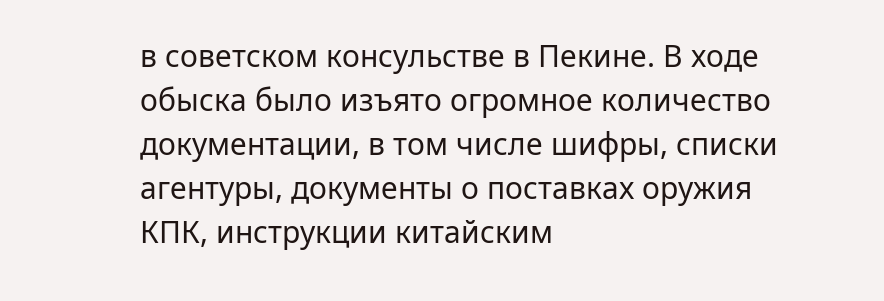в советском консульстве в Пекине. В ходе обыска было изъято огромное количество документации, в том числе шифры, списки агентуры, документы о поставках оружия КПК, инструкции китайским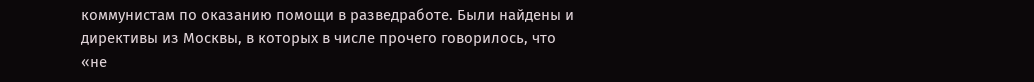коммунистам по оказанию помощи в разведработе. Были найдены и директивы из Москвы, в которых в числе прочего говорилось, что «не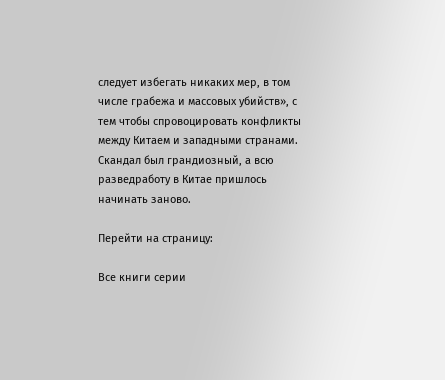следует избегать никаких мер, в том числе грабежа и массовых убийств», с тем чтобы спровоцировать конфликты между Китаем и западными странами. Скандал был грандиозный, а всю разведработу в Китае пришлось начинать заново.

Перейти на страницу:

Все книги серии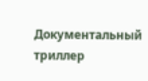Документальный триллер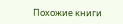Похожие книги